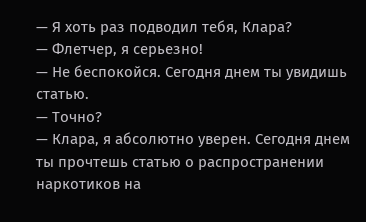— Я хоть раз подводил тебя, Клара?
— Флетчер, я серьезно!
— Не беспокойся. Сегодня днем ты увидишь статью.
— Точно?
— Клара, я абсолютно уверен. Сегодня днем ты прочтешь статью о распространении наркотиков на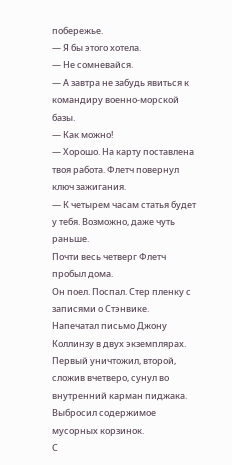побережье.
— Я бы этого хотела.
— Не сомневайся.
— А завтра не забудь явиться к командиру военно-морской базы.
— Как можно!
— Хорошо. На карту поставлена твоя работа. Флетч повернул ключ зажигания.
— К четырем часам статья будет у тебя. Возможно, даже чуть раньше.
Почти весь четверг Флетч пробыл дома.
Он поел. Поспал. Стер пленку с записями о Стэнвике.
Напечатал письмо Джону Коллинзу в двух экземплярах. Первый уничтожил, второй, сложив вчетверо, сунул во внутренний карман пиджака. Выбросил содержимое мусорных корзинок.
С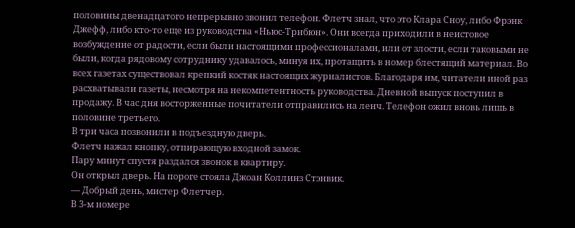половины двенадцатого непрерывно звонил телефон. Флетч знал, что это Клара Сноу, либо Фрэнк Джефф, либо кто-то еще из руководства «Ньюс-Трибюн». Они всегда приходили в неистовое возбуждение от радости, если были настоящими профессионалами, или от злости, если таковыми не были, когда рядовому сотруднику удавалось, минуя их, протащить в номер блестящий материал. Во всех газетах существовал крепкий костяк настоящих журналистов. Благодаря им, читатели иной раз расхватывали газеты, несмотря на некомпетентность руководства. Дневной выпуск поступил в продажу. В час дня восторженные почитатели отправились на ленч. Телефон ожил вновь лишь в половине третьего.
В три часа позвонили в подъездную дверь.
Флетч нажал кнопку, отпирающую входной замок.
Пару минут спустя раздался звонок в квартиру.
Он открыл дверь. На пороге стояла Джоан Коллинз Стэнвик.
— Добрый день, мистер Флетчер.
В 3-м номере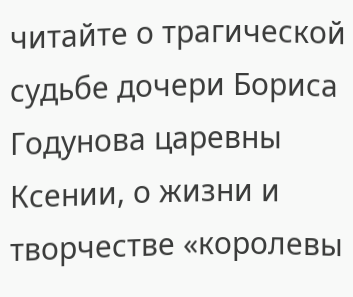читайте о трагической судьбе дочери Бориса Годунова царевны Ксении, о жизни и творчестве «королевы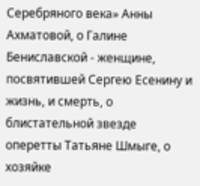Серебряного века» Анны Ахматовой, о Галине Бениславской - женщине, посвятившей Сергею Есенину и жизнь, и смерть, о блистательной звезде оперетты Татьяне Шмыге, о хозяйке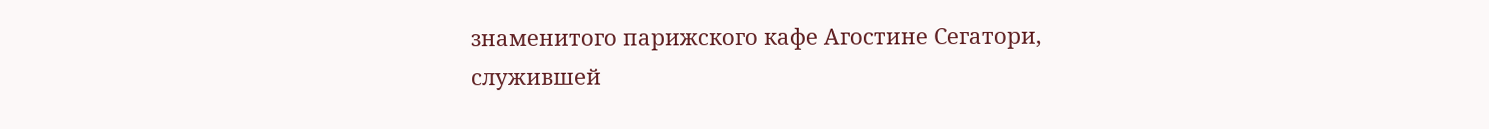знаменитого парижского кафе Агостине Сегатори, служившей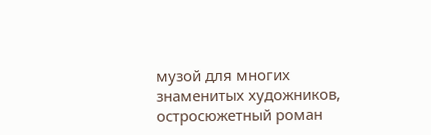музой для многих знаменитых художников, остросюжетный роман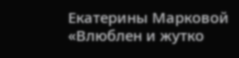Екатерины Марковой «Влюблен и жутко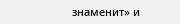знаменит» и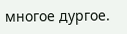многое дургое.